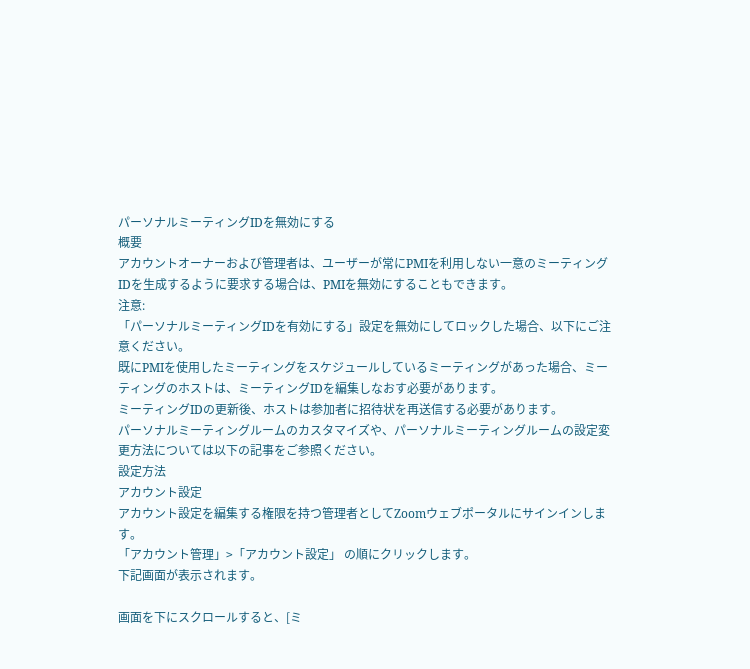パーソナルミーティングIDを無効にする
概要
アカウントオーナーおよび管理者は、ユーザーが常にPMIを利用しない一意のミーティングIDを生成するように要求する場合は、PMIを無効にすることもできます。
注意:
「パーソナルミーティングIDを有効にする」設定を無効にしてロックした場合、以下にご注意ください。
既にPMIを使用したミーティングをスケジュールしているミーティングがあった場合、ミーティングのホストは、ミーティングIDを編集しなおす必要があります。
ミーティングIDの更新後、ホストは参加者に招待状を再送信する必要があります。
パーソナルミーティングルームのカスタマイズや、パーソナルミーティングルームの設定変更方法については以下の記事をご参照ください。
設定方法
アカウント設定
アカウント設定を編集する権限を持つ管理者としてZoomウェブポータルにサインインします。
「アカウント管理」>「アカウント設定」 の順にクリックします。
下記画面が表示されます。

画面を下にスクロールすると、[ミ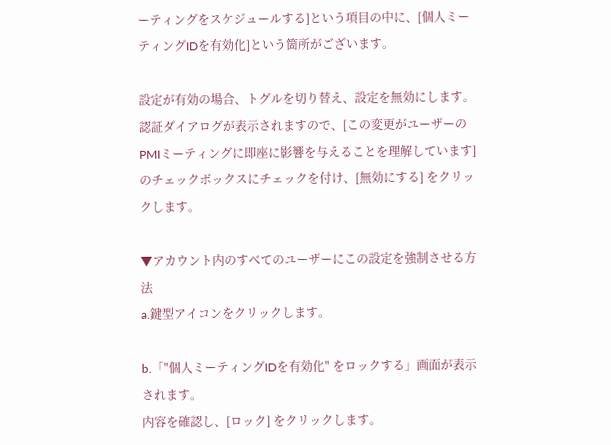ーティングをスケジュールする]という項目の中に、[個人ミーティングIDを有効化]という箇所がございます。

設定が有効の場合、トグルを切り替え、設定を無効にします。
認証ダイアログが表示されますので、[この変更がユーザーのPMIミーティングに即座に影響を与えることを理解しています]のチェックボックスにチェックを付け、[無効にする] をクリックします。

▼アカウント内のすべてのユーザーにこの設定を強制させる方法
a.鍵型アイコンをクリックします。

b.「"個人ミーティングIDを有効化" をロックする」画面が表示されます。
内容を確認し、[ロック] をクリックします。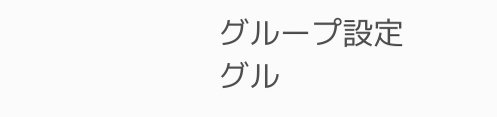グループ設定
グル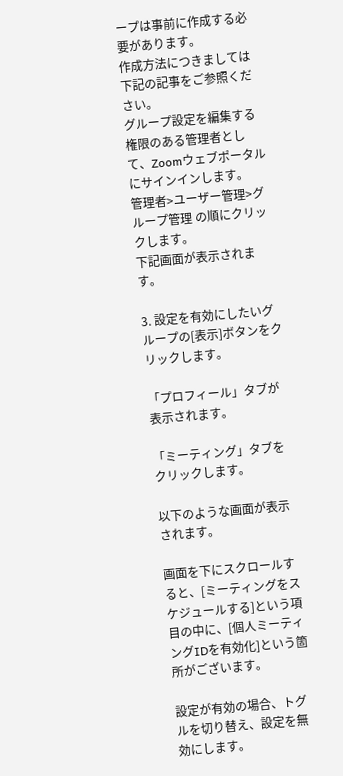ープは事前に作成する必要があります。
作成方法につきましては下記の記事をご参照ください。
グループ設定を編集する権限のある管理者として、Zoomウェブポータルにサインインします。
管理者>ユーザー管理>グループ管理 の順にクリックします。
下記画面が表示されます。

3. 設定を有効にしたいグループの[表示]ボタンをクリックします。

「プロフィール」タブが表示されます。

「ミーティング」タブをクリックします。

以下のような画面が表示されます。

画面を下にスクロールすると、[ミーティングをスケジュールする]という項目の中に、[個人ミーティングIDを有効化]という箇所がございます。

設定が有効の場合、トグルを切り替え、設定を無効にします。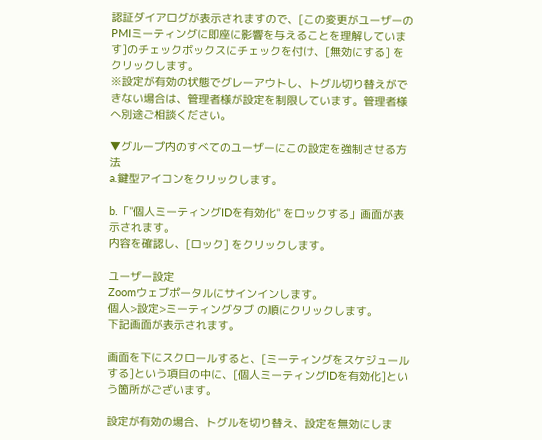認証ダイアログが表示されますので、[この変更がユーザーのPMIミーティングに即座に影響を与えることを理解しています]のチェックボックスにチェックを付け、[無効にする] をクリックします。
※設定が有効の状態でグレーアウトし、トグル切り替えができない場合は、管理者様が設定を制限しています。管理者様へ別途ご相談ください。

▼グループ内のすべてのユーザーにこの設定を強制させる方法
a.鍵型アイコンをクリックします。

b.「"個人ミーティングIDを有効化" をロックする」画面が表示されます。
内容を確認し、[ロック] をクリックします。

ユーザー設定
Zoomウェブポータルにサインインします。
個人>設定>ミーティングタブ の順にクリックします。
下記画面が表示されます。

画面を下にスクロールすると、[ミーティングをスケジュールする]という項目の中に、[個人ミーティングIDを有効化]という箇所がございます。

設定が有効の場合、トグルを切り替え、設定を無効にしま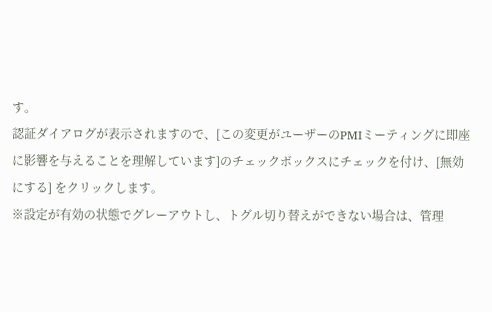す。
認証ダイアログが表示されますので、[この変更がユーザーのPMIミーティングに即座に影響を与えることを理解しています]のチェックボックスにチェックを付け、[無効にする] をクリックします。
※設定が有効の状態でグレーアウトし、トグル切り替えができない場合は、管理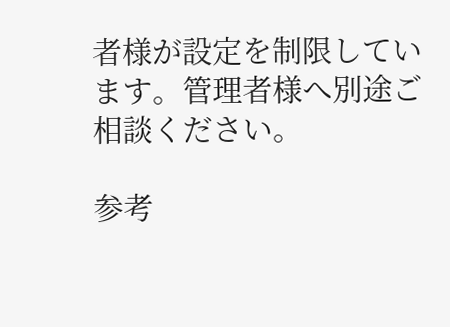者様が設定を制限しています。管理者様へ別途ご相談ください。

参考